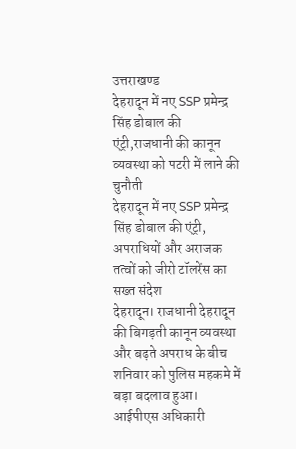उत्तराखण्ड
देहरादून में नए SSP प्रमेन्द्र सिंह डोबाल की एंट्री,राजधानी की कानून व्यवस्था को पटरी में लाने की चुनौती
देहरादून में नए SSP प्रमेन्द्र सिंह डोबाल की एंट्री, अपराधियों और अराजक तत्वों को जीरो टॉलरेंस का सख्त संदेश
देहरादून। राजधानी देहरादून की बिगड़ती कानून व्यवस्था और बढ़ते अपराध के बीच शनिवार को पुलिस महकमे में बड़ा बदलाव हुआ। आईपीएस अधिकारी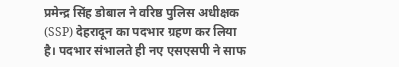प्रमेन्द्र सिंह डोबाल ने वरिष्ठ पुलिस अधीक्षक (SSP) देहरादून का पदभार ग्रहण कर लिया है। पदभार संभालते ही नए एसएसपी ने साफ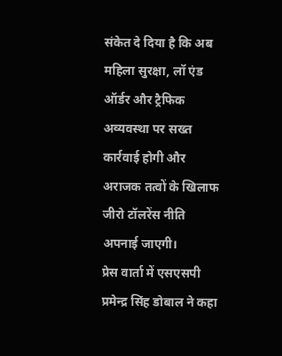संकेत दे दिया है कि अब महिला सुरक्षा, लॉ एंड ऑर्डर और ट्रैफिक अव्यवस्था पर सख्त कार्रवाई होगी और अराजक तत्वों के खिलाफ जीरो टॉलरेंस नीति अपनाई जाएगी।
प्रेस वार्ता में एसएसपी प्रमेन्द्र सिंह डोबाल ने कहा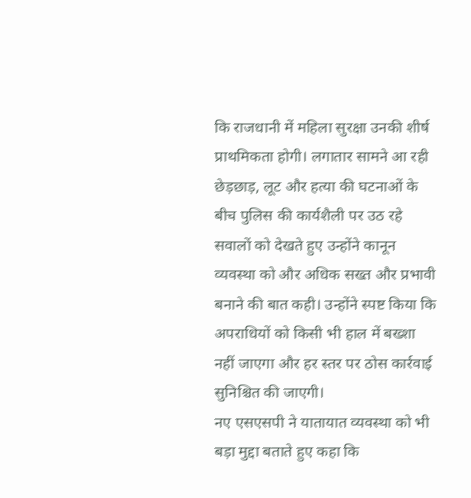कि राजधानी में महिला सुरक्षा उनकी शीर्ष प्राथमिकता होगी। लगातार सामने आ रही छेड़छाड़, लूट और हत्या की घटनाओं के बीच पुलिस की कार्यशैली पर उठ रहे सवालों को देखते हुए उन्होंने कानून व्यवस्था को और अधिक सख्त और प्रभावी बनाने की बात कही। उन्होंने स्पष्ट किया कि अपराधियों को किसी भी हाल में बख्शा नहीं जाएगा और हर स्तर पर ठोस कार्रवाई सुनिश्चित की जाएगी।
नए एसएसपी ने यातायात व्यवस्था को भी बड़ा मुद्दा बताते हुए कहा कि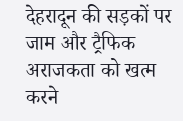देहरादून की सड़कों पर जाम और ट्रैफिक अराजकता को खत्म करने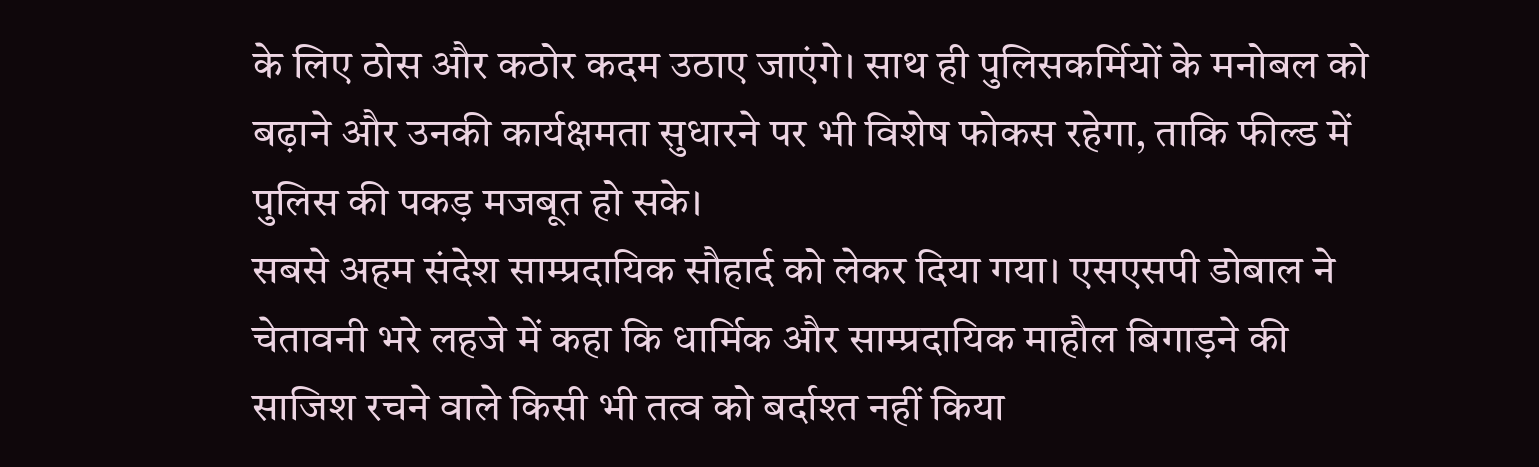के लिए ठोस और कठोर कदम उठाए जाएंगे। साथ ही पुलिसकर्मियों के मनोबल को बढ़ाने और उनकी कार्यक्षमता सुधारने पर भी विशेष फोकस रहेगा, ताकि फील्ड में पुलिस की पकड़ मजबूत हो सके।
सबसे अहम संदेश साम्प्रदायिक सौहार्द को लेकर दिया गया। एसएसपी डोबाल ने चेतावनी भरे लहजे में कहा कि धार्मिक और साम्प्रदायिक माहौल बिगाड़ने की साजिश रचने वाले किसी भी तत्व को बर्दाश्त नहीं किया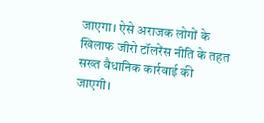जाएगा। ऐसे अराजक लोगों के खिलाफ जीरो टॉलरेंस नीति के तहत सख्त वैधानिक कार्रवाई की जाएगी।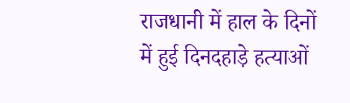राजधानी में हाल के दिनों में हुई दिनदहाड़े हत्याओं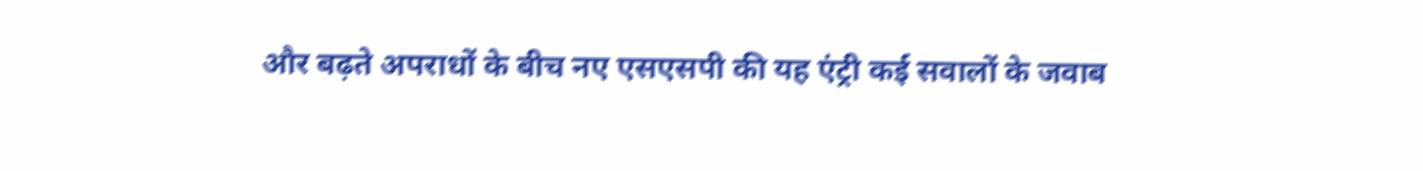और बढ़ते अपराधों के बीच नए एसएसपी की यह एंट्री कई सवालों के जवाब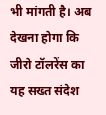भी मांगती है। अब देखना होगा कि जीरो टॉलरेंस का यह सख्त संदेश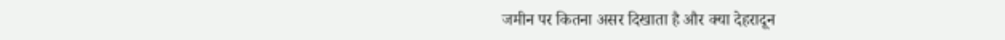जमीन पर कितना असर दिखाता है और क्या देहरादून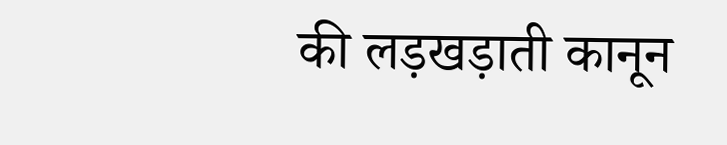की लड़खड़ाती कानून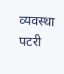व्यवस्था पटरी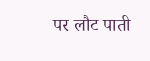पर लौट पाती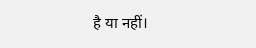है या नहीं।